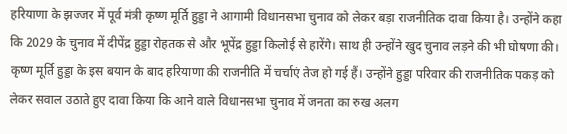हरियाणा के झज्जर में पूर्व मंत्री कृष्ण मूर्ति हुड्डा ने आगामी विधानसभा चुनाव को लेकर बड़ा राजनीतिक दावा किया है। उन्होंने कहा कि 2029 के चुनाव में दीपेंद्र हुड्डा रोहतक से और भूपेंद्र हुड्डा किलोई से हारेंगे। साथ ही उन्होंने खुद चुनाव लड़ने की भी घोषणा की।
कृष्ण मूर्ति हुड्डा के इस बयान के बाद हरियाणा की राजनीति में चर्चाएं तेज हो गई हैं। उन्होंने हुड्डा परिवार की राजनीतिक पकड़ को लेकर सवाल उठाते हुए दावा किया कि आने वाले विधानसभा चुनाव में जनता का रुख अलग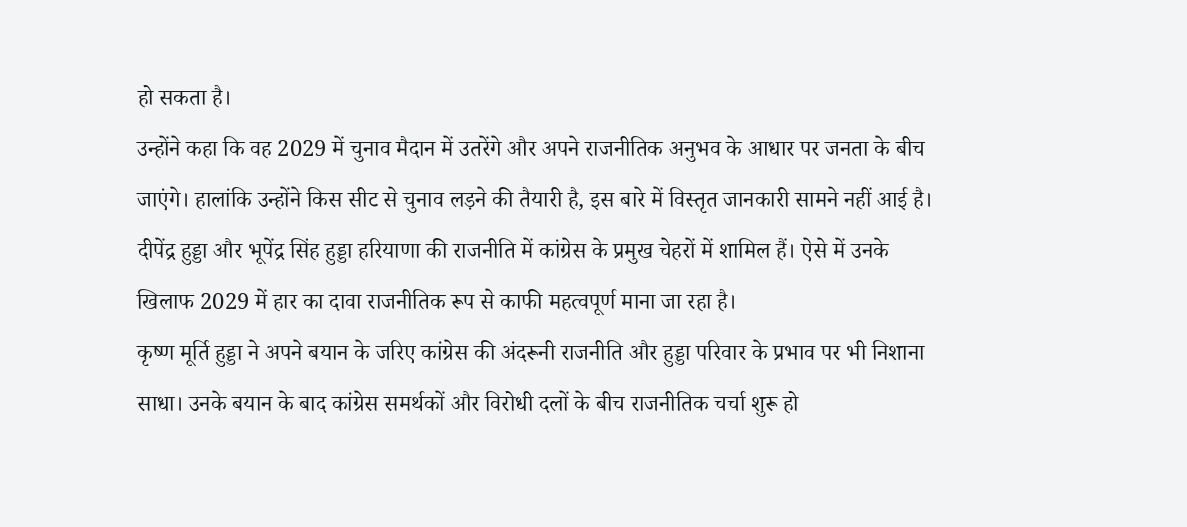हो सकता है।
उन्होंने कहा कि वह 2029 में चुनाव मैदान में उतरेंगे और अपने राजनीतिक अनुभव के आधार पर जनता के बीच जाएंगे। हालांकि उन्होंने किस सीट से चुनाव लड़ने की तैयारी है, इस बारे में विस्तृत जानकारी सामने नहीं आई है।
दीपेंद्र हुड्डा और भूपेंद्र सिंह हुड्डा हरियाणा की राजनीति में कांग्रेस के प्रमुख चेहरों में शामिल हैं। ऐसे में उनके खिलाफ 2029 में हार का दावा राजनीतिक रूप से काफी महत्वपूर्ण माना जा रहा है।
कृष्ण मूर्ति हुड्डा ने अपने बयान के जरिए कांग्रेस की अंदरूनी राजनीति और हुड्डा परिवार के प्रभाव पर भी निशाना साधा। उनके बयान के बाद कांग्रेस समर्थकों और विरोधी दलों के बीच राजनीतिक चर्चा शुरू हो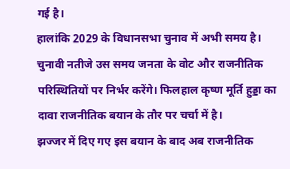गई है।
हालांकि 2029 के विधानसभा चुनाव में अभी समय है। चुनावी नतीजे उस समय जनता के वोट और राजनीतिक परिस्थितियों पर निर्भर करेंगे। फिलहाल कृष्ण मूर्ति हुड्डा का दावा राजनीतिक बयान के तौर पर चर्चा में है।
झज्जर में दिए गए इस बयान के बाद अब राजनीतिक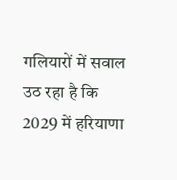गलियारों में सवाल उठ रहा है कि 2029 में हरियाणा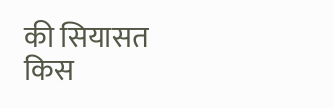की सियासत किस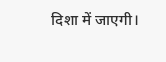दिशा में जाएगी।